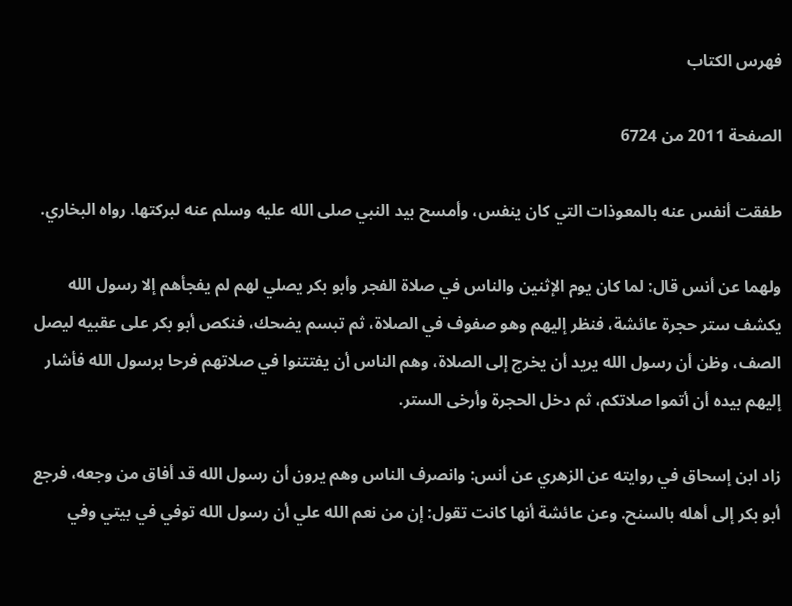فهرس الكتاب

الصفحة 2011 من 6724

طفقت أنفس عنه بالمعوذات التي كان ينفس، وأمسح بيد النبي صلى الله عليه وسلم عنه لبركتها. رواه البخاري.

ولهما عن أنس قال: لما كان يوم الإثنين والناس في صلاة الفجر وأبو بكر يصلي لهم لم يفجأهم إلا رسول الله يكشف ستر حجرة عائشة، فنظر إليهم وهو صفوف في الصلاة، ثم تبسم يضحك، فنكص أبو بكر على عقبيه ليصل الصف، وظن أن رسول الله يريد أن يخرج إلى الصلاة، وهم الناس أن يفتتنوا في صلاتهم فرحا برسول الله فأشار إليهم بيده أن أتموا صلاتكم، ثم دخل الحجرة وأرخى الستر.

زاد ابن إسحاق في روايته عن الزهري عن أنس: وانصرف الناس وهم يرون أن رسول الله قد أفاق من وجعه، فرجع أبو بكر إلى أهله بالسنح. وعن عائشة أنها كانت تقول: إن من نعم الله علي أن رسول الله توفي في بيتي وفي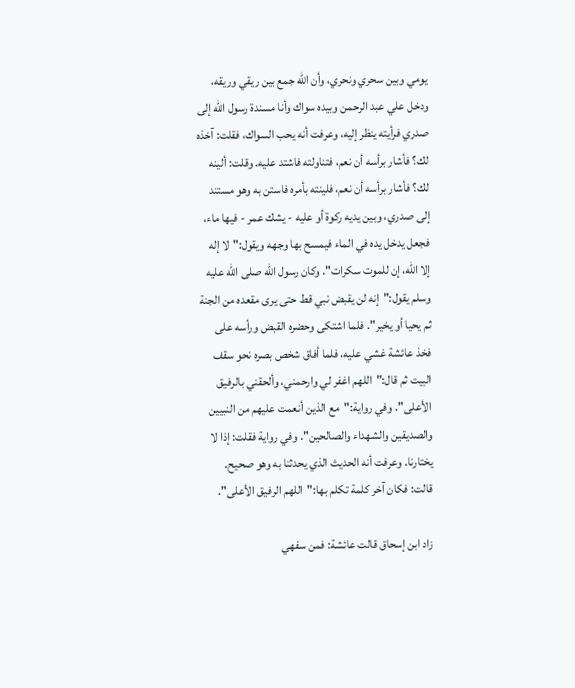يومي وبين سحري ونحري، وأن الله جمع بين ريقي وريقه، ودخل علي عبد الرحمن وبيده سواك وأنا مسندة رسول الله إلى صدري فرأيته ينظر إليه، وعرفت أنه يحب السواك، فقلت: آخذه لك؟ فأشار برأسه أن نعم، فتناولته فاشتد عليه. وقلت: ألينه لك؟ فأشار برأسه أن نعم، فلينته بأمره فاستن به وهو مستند إلى صدري، وبين يديه ركوة أو عليه - يشك عمر - فيها ماء، فجعل يدخل يده في الماء فيمسح بها وجهه ويقول:"لا إله إلا الله، إن للموت سكرات". وكان رسول الله صلى الله عليه وسلم يقول:"إنه لن يقبض نبي قط حتى يرى مقعده من الجنة ثم يحيا أو يخير". فلما اشتكى وحضره القبض ورأسه على فخذ عائشة غشي عليه، فلما أفاق شخص بصره نحو سقف البيت ثم قال:"اللهم اغفر لي وارحمني، وألحقني بالرفيق الأعلى". وفي رواية:"مع الذين أنعمت عليهم من النبيين والصديقين والشهداء والصالحين". وفي رواية فقلت: إذا لا يختارنا. وعرفت أنه الحديث الذي يحدثنا به وهو صحيح. قالت: فكان آخر كلمة تكلم بها:"اللهم الرفيق الأعلى".

زاد ابن إسحاق قالت عائشة: فمن سفهي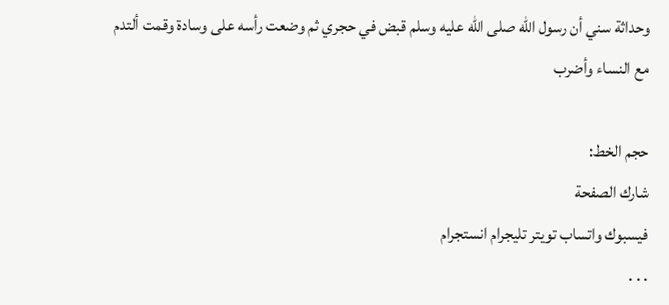وحداثة سني أن رسول الله صلى الله عليه وسلم قبض في حجري ثم وضعت رأسه على وسادة وقمت ألتدم مع النساء وأضرب

حجم الخط:
شارك الصفحة
فيسبوك واتساب تويتر تليجرام انستجرام
. . .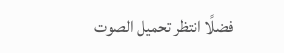فضلًا انتظر تحميل الصوت